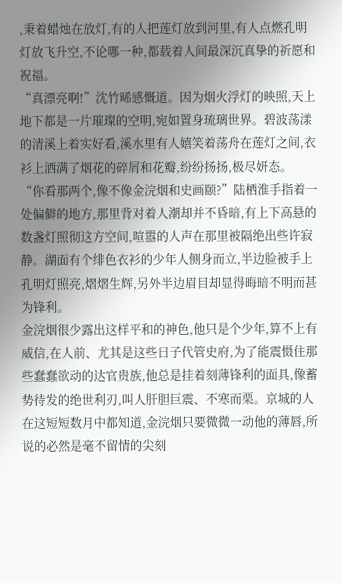,秉着蜡烛在放灯,有的人把莲灯放到河里,有人点燃孔明灯放飞升空,不论哪一种,都载着人间最深沉真挚的祈愿和祝福。
“真漂亮啊!”沈竹晞感慨道。因为烟火浮灯的映照,天上地下都是一片璀璨的空明,宛如置身琉璃世界。碧波荡漾的清溪上着实好看,溪水里有人嬉笑着荡舟在莲灯之间,衣衫上洒满了烟花的碎屑和花瓣,纷纷扬扬,极尽妍态。
“你看那两个,像不像金浣烟和史画颐?”陆栖淮手指着一处偏僻的地方,那里背对着人潮却并不昏暗,有上下高悬的数盏灯照彻这方空间,喧嚣的人声在那里被隔绝出些许寂静。湖面有个绯色衣衫的少年人侧身而立,半边脸被手上孔明灯照亮,熠熠生辉,另外半边眉目却显得晦暗不明而甚为锋利。
金浣烟很少露出这样平和的神色,他只是个少年,算不上有威信,在人前、尤其是这些日子代管史府,为了能震慑住那些蠢蠢欲动的达官贵族,他总是挂着刻薄锋利的面具,像蓄势待发的绝世利刃,叫人肝胆巨震、不寒而栗。京城的人在这短短数月中都知道,金浣烟只要微微一动他的薄唇,所说的必然是毫不留情的尖刻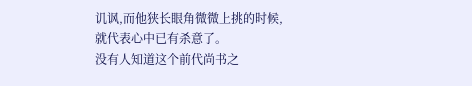讥讽,而他狭长眼角微微上挑的时候,就代表心中已有杀意了。
没有人知道这个前代尚书之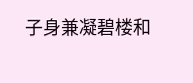子身兼凝碧楼和